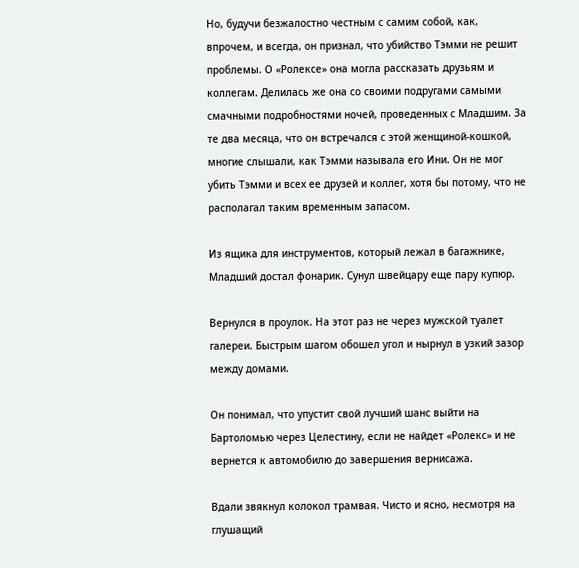Но, будучи безжалостно честным с самим собой, как, впрочем, и всегда, он признал, что убийство Тэмми не решит проблемы. О «Ролексе» она могла рассказать друзьям и коллегам. Делилась же она со своими подругами самыми смачными подробностями ночей, проведенных с Младшим. За те два месяца, что он встречался с этой женщиной-кошкой, многие слышали, как Тэмми называла его Ини. Он не мог убить Тэмми и всех ее друзей и коллег, хотя бы потому, что не располагал таким временным запасом.

Из ящика для инструментов, который лежал в багажнике, Младший достал фонарик. Сунул швейцару еще пару купюр.

Вернулся в проулок. На этот раз не через мужской туалет галереи. Быстрым шагом обошел угол и нырнул в узкий зазор между домами.

Он понимал, что упустит свой лучший шанс выйти на Бартоломью через Целестину, если не найдет «Ролекс» и не вернется к автомобилю до завершения вернисажа.

Вдали звякнул колокол трамвая. Чисто и ясно, несмотря на глушащий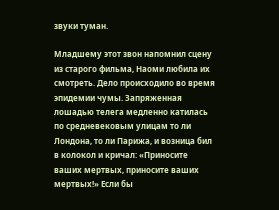звуки туман.

Младшему этот звон напомнил сцену из старого фильма, Наоми любила их смотреть. Дело происходило во время эпидемии чумы. Запряженная лошадью телега медленно катилась по средневековым улицам то ли Лондона, то ли Парижа, и возница бил в колокол и кричал: «Приносите ваших мертвых, приносите ваших мертвых!» Если бы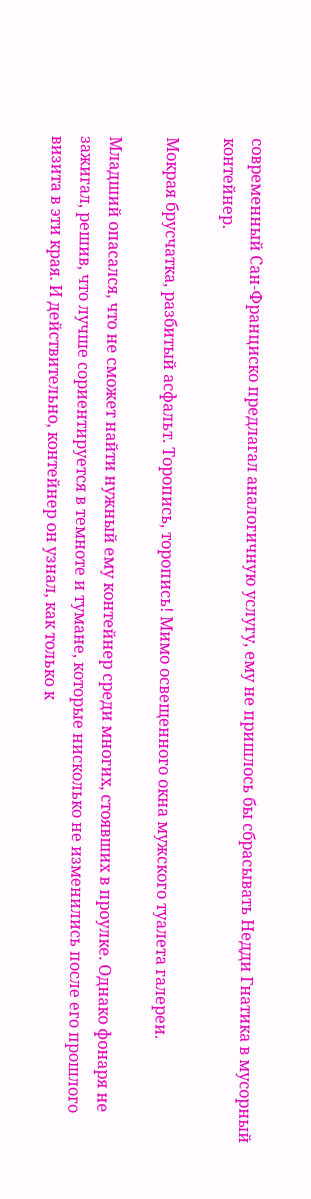современный Сан-Франциско предлагал аналогичную услугу, ему не пришлось бы сбрасывать Недди Гнатика в мусорный контейнер.

Мокрая брусчатка, разбитый асфальт. Торопись, торопись! Мимо освещенного окна мужского туалета галереи.

Младший опасался, что не сможет найти нужный ему контейнер среди многих, стоявших в проулке. Однако фонаря не зажигал, решив, что лучше сориентируется в темноте и тумане, которые нисколько не изменились после его прошлого визита в эти края. И действительно, контейнер он узнал, как только к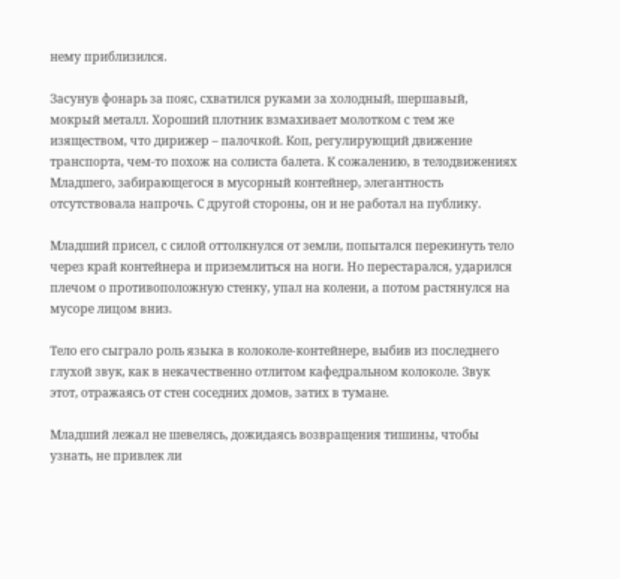нему приблизился.

Засунув фонарь за пояс, схватился руками за холодный, шершавый, мокрый металл. Хороший плотник взмахивает молотком с тем же изяществом, что дирижер – палочкой. Коп, регулирующий движение транспорта, чем-то похож на солиста балета. К сожалению, в телодвижениях Младшего, забирающегося в мусорный контейнер, элегантность отсутствовала напрочь. С другой стороны, он и не работал на публику.

Младший присел, с силой оттолкнулся от земли, попытался перекинуть тело через край контейнера и приземлиться на ноги. Но перестарался, ударился плечом о противоположную стенку, упал на колени, а потом растянулся на мусоре лицом вниз.

Тело его сыграло роль языка в колоколе-контейнере, выбив из последнего глухой звук, как в некачественно отлитом кафедральном колоколе. Звук этот, отражаясь от стен соседних домов, затих в тумане.

Младший лежал не шевелясь, дожидаясь возвращения тишины, чтобы узнать, не привлек ли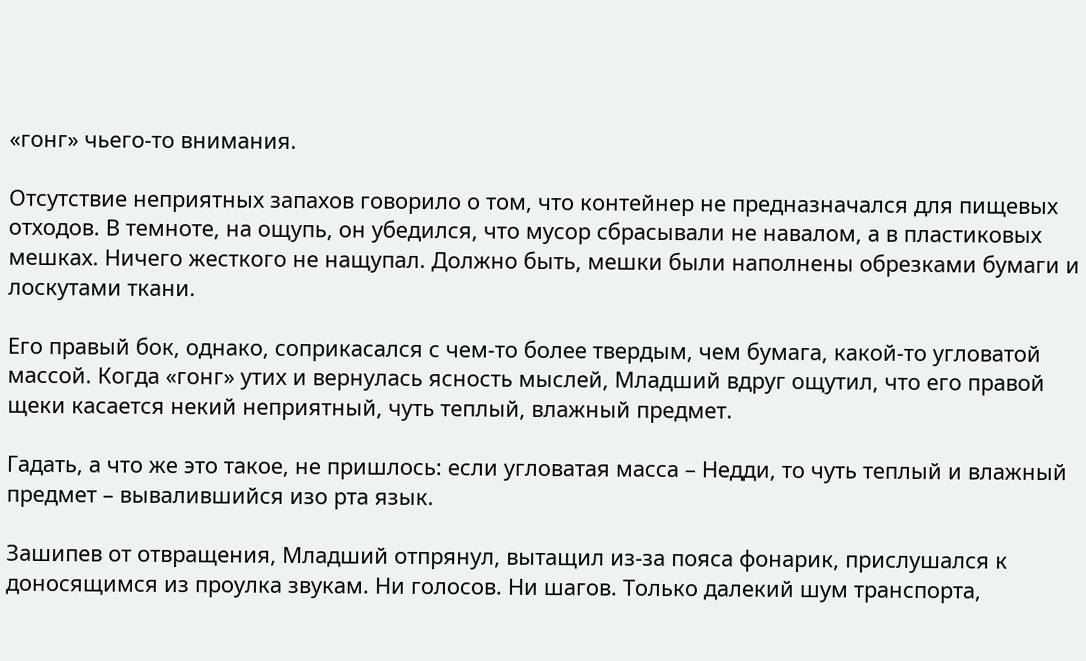«гонг» чьего-то внимания.

Отсутствие неприятных запахов говорило о том, что контейнер не предназначался для пищевых отходов. В темноте, на ощупь, он убедился, что мусор сбрасывали не навалом, а в пластиковых мешках. Ничего жесткого не нащупал. Должно быть, мешки были наполнены обрезками бумаги и лоскутами ткани.

Его правый бок, однако, соприкасался с чем-то более твердым, чем бумага, какой-то угловатой массой. Когда «гонг» утих и вернулась ясность мыслей, Младший вдруг ощутил, что его правой щеки касается некий неприятный, чуть теплый, влажный предмет.

Гадать, а что же это такое, не пришлось: если угловатая масса – Недди, то чуть теплый и влажный предмет – вывалившийся изо рта язык.

Зашипев от отвращения, Младший отпрянул, вытащил из-за пояса фонарик, прислушался к доносящимся из проулка звукам. Ни голосов. Ни шагов. Только далекий шум транспорта,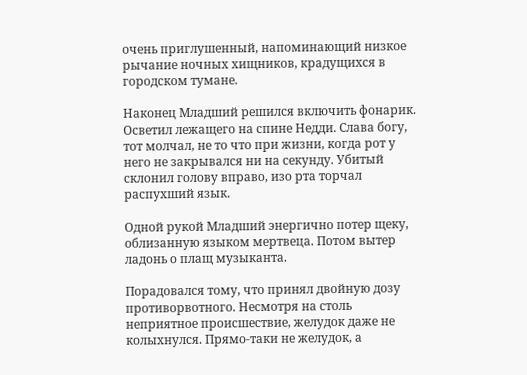очень приглушенный, напоминающий низкое рычание ночных хищников, крадущихся в городском тумане.

Наконец Младший решился включить фонарик. Осветил лежащего на спине Недди. Слава богу, тот молчал, не то что при жизни, когда рот у него не закрывался ни на секунду. Убитый склонил голову вправо, изо рта торчал распухший язык.

Одной рукой Младший энергично потер щеку, облизанную языком мертвеца. Потом вытер ладонь о плащ музыканта.

Порадовался тому, что принял двойную дозу противорвотного. Несмотря на столь неприятное происшествие, желудок даже не колыхнулся. Прямо-таки не желудок, а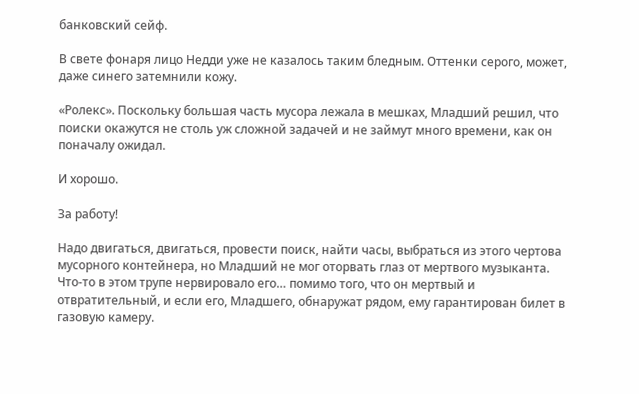банковский сейф.

В свете фонаря лицо Недди уже не казалось таким бледным. Оттенки серого, может, даже синего затемнили кожу.

«Ролекс». Поскольку большая часть мусора лежала в мешках, Младший решил, что поиски окажутся не столь уж сложной задачей и не займут много времени, как он поначалу ожидал.

И хорошо.

За работу!

Надо двигаться, двигаться, провести поиск, найти часы, выбраться из этого чертова мусорного контейнера, но Младший не мог оторвать глаз от мертвого музыканта. Что-то в этом трупе нервировало его… помимо того, что он мертвый и отвратительный, и если его, Младшего, обнаружат рядом, ему гарантирован билет в газовую камеру.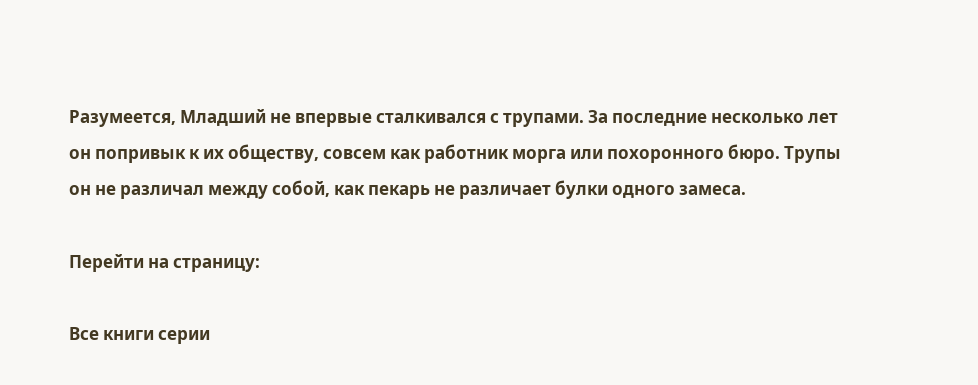Разумеется, Младший не впервые сталкивался с трупами. За последние несколько лет он попривык к их обществу, совсем как работник морга или похоронного бюро. Трупы он не различал между собой, как пекарь не различает булки одного замеса.

Перейти на страницу:

Все книги серии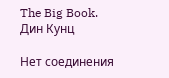The Big Book. Дин Кунц

Нет соединения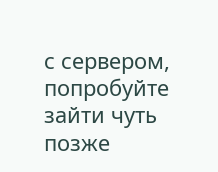с сервером, попробуйте зайти чуть позже